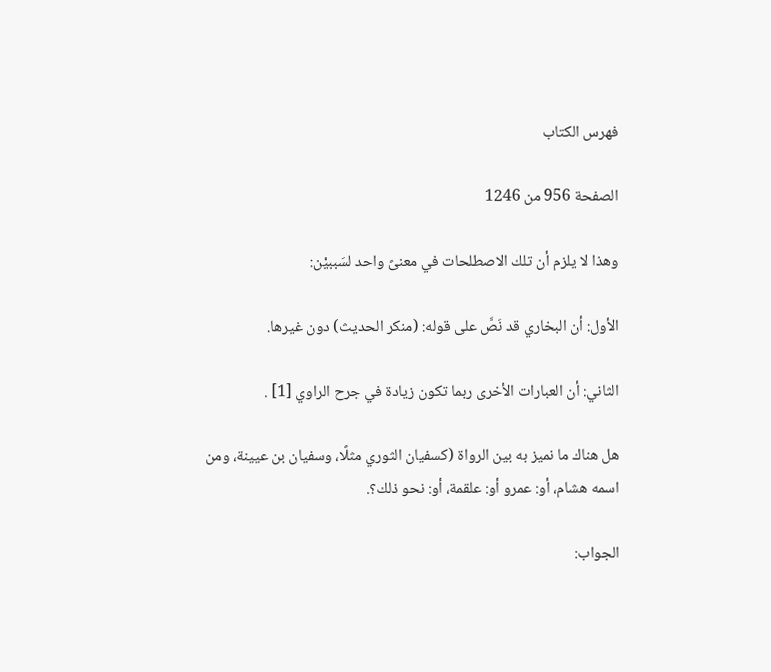فهرس الكتاب

الصفحة 956 من 1246

وهذا لا يلزم أن تلك الاصطلحات في معنىً واحد لسَببيْن:

الأول: أن البخاري قد نَصَّ على قوله: (منكر الحديث) دون غيرها.

الثاني: أن العبارات الأخرى ربما تكون زيادة في جرح الراوي [1] .

هل هناك ما نميز به بين الرواة (كسفيان الثوري مثلًا، وسفيان بن عيينة، ومن اسمه هشام، أو: عمرو أو: علقمة، أو: نحو ذلك؟.

الجواب: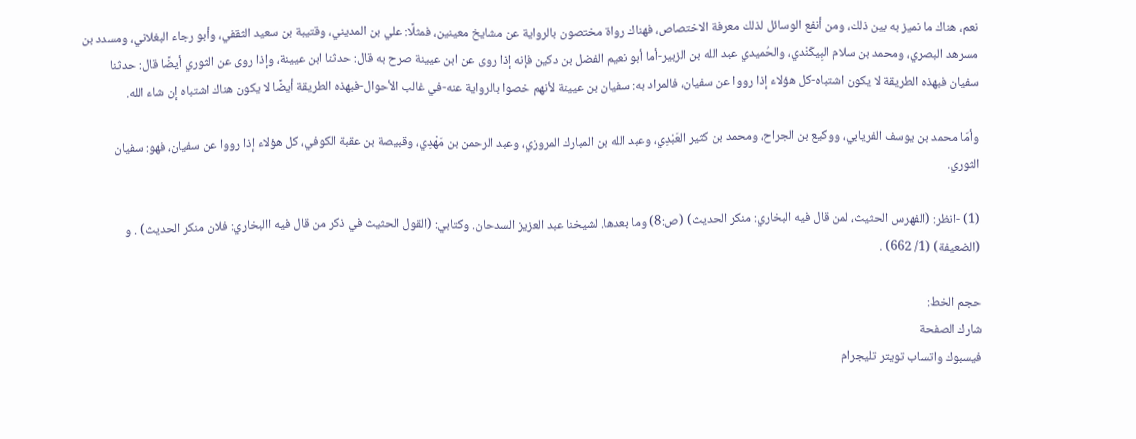نعم، هناك ما نميز به بين ذلك، ومن أنفع الوسائل لذلك معرفة الاختصاص، فهناك رواة مختصون بالرواية عن مشايخ معينين، فمثلًا: علي بن المديني، وقتيبة بن سعيد الثقفي، وأبو رجاء البغلاني، ومسدد بن مسرهد البصري، ومحمد بن سلام البِيكَنْدي، والحُميدي عبد الله بن الزبير-أما أبو نعيم الفضل بن دكين فإنه إذا روى عن ابن عيينة صرح به قال: حدثنا ابن عيينة، وإذا روى عن الثوري أيضًا قال: حدثنا سفيان فبهذه الطريقة لا يكون اشتباه-كل هؤلاء إذا رووا عن سفيان، فالمراد به: سفيان بن عيينة لأنهم خصوا بالرواية عنه-في غالب الأحوال-فبهذه الطريقة أيضًا لا يكون هناك اشتباه إن شاء الله.

وأمّا محمد بن يوسف الفريابي، ووكيع بن الجراح، ومحمد بن كثير العَبْدِي، وعبد الله بن المبارك المروزي، وعبد الرحمن بن مَهْدِي، وقبيصة بن عقبة الكوفي، كل هؤلاء إذا رووا عن سفيان، فهو: سفيان الثوري.

(1) -انظر: (الفهرس الحثيث، لمن قال فيه البخاري: منكر الحديث) (ص:8) وما بعدها. لشيخنا عبد العزيز السدحان. وكتابي: (القول الحثيث في ذكر من قال فيه االبخاري: فلان منكر الحديث) . و (الضعيفة) (1/ 662) .

حجم الخط:
شارك الصفحة
فيسبوك واتساب تويتر تليجرام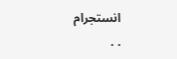انستجرام
. .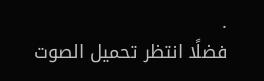.
فضلًا انتظر تحميل الصوت